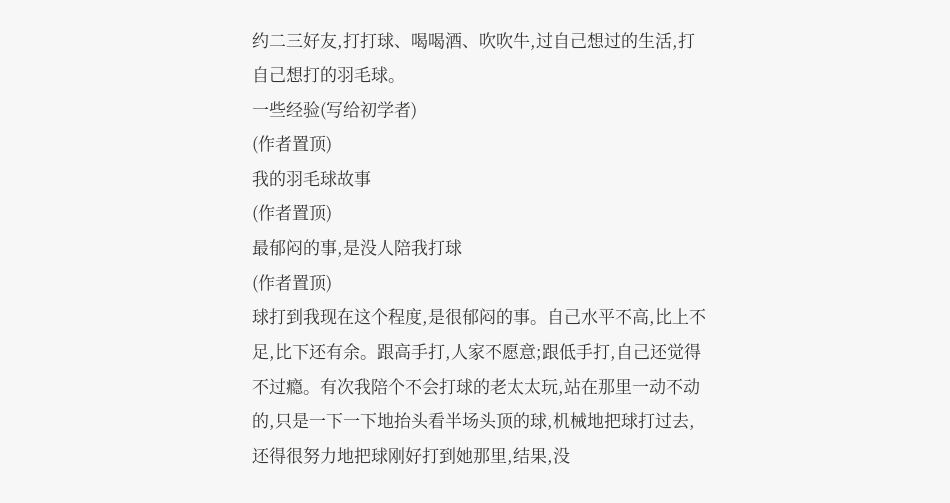约二三好友,打打球、喝喝酒、吹吹牛,过自己想过的生活,打自己想打的羽毛球。
一些经验(写给初学者)
(作者置顶)
我的羽毛球故事
(作者置顶)
最郁闷的事,是没人陪我打球
(作者置顶)
球打到我现在这个程度,是很郁闷的事。自己水平不高,比上不足,比下还有余。跟高手打,人家不愿意;跟低手打,自己还觉得不过瘾。有次我陪个不会打球的老太太玩,站在那里一动不动的,只是一下一下地抬头看半场头顶的球,机械地把球打过去,还得很努力地把球刚好打到她那里,结果,没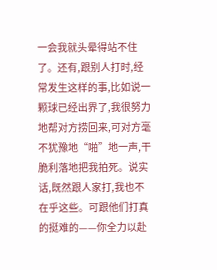一会我就头晕得站不住了。还有,跟别人打时,经常发生这样的事,比如说一颗球已经出界了,我很努力地帮对方捞回来,可对方毫不犹豫地“啪”地一声,干脆利落地把我拍死。说实话,既然跟人家打,我也不在乎这些。可跟他们打真的挺难的——你全力以赴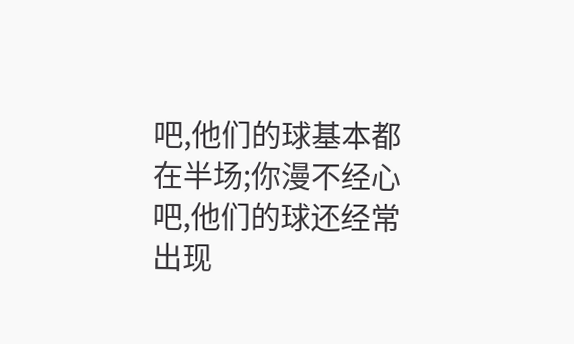吧,他们的球基本都在半场;你漫不经心吧,他们的球还经常出现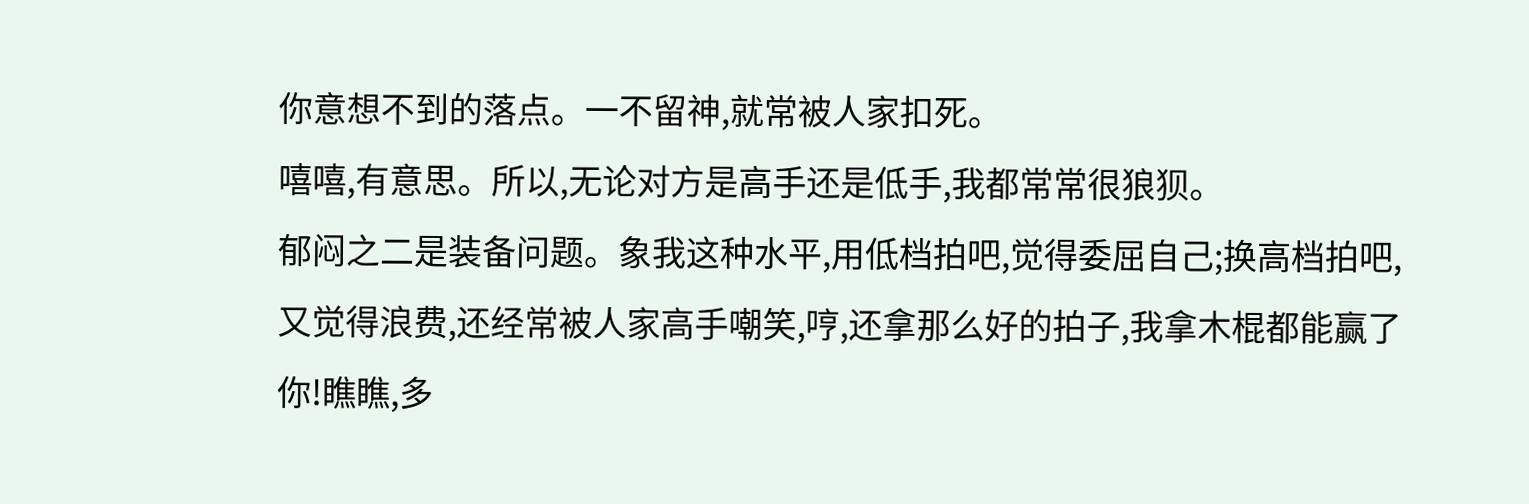你意想不到的落点。一不留神,就常被人家扣死。
嘻嘻,有意思。所以,无论对方是高手还是低手,我都常常很狼狈。
郁闷之二是装备问题。象我这种水平,用低档拍吧,觉得委屈自己;换高档拍吧,又觉得浪费,还经常被人家高手嘲笑,哼,还拿那么好的拍子,我拿木棍都能赢了你!瞧瞧,多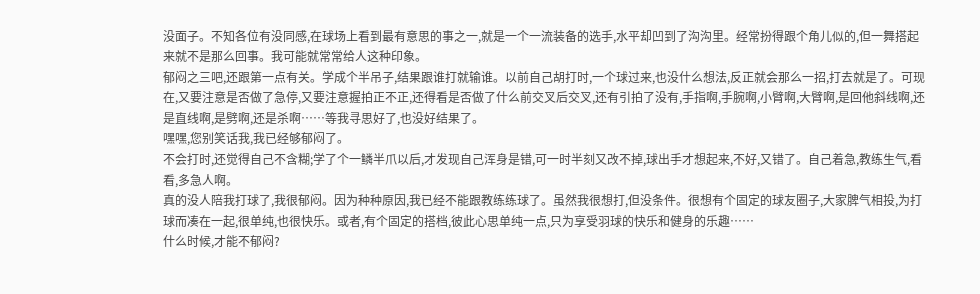没面子。不知各位有没同感,在球场上看到最有意思的事之一,就是一个一流装备的选手,水平却凹到了沟沟里。经常扮得跟个角儿似的,但一舞搭起来就不是那么回事。我可能就常常给人这种印象。
郁闷之三吧,还跟第一点有关。学成个半吊子,结果跟谁打就输谁。以前自己胡打时,一个球过来,也没什么想法,反正就会那么一招,打去就是了。可现在,又要注意是否做了急停,又要注意握拍正不正,还得看是否做了什么前交叉后交叉,还有引拍了没有,手指啊,手腕啊,小臂啊,大臂啊,是回他斜线啊,还是直线啊,是劈啊,还是杀啊……等我寻思好了,也没好结果了。
嘿嘿,您别笑话我,我已经够郁闷了。
不会打时,还觉得自己不含糊;学了个一鳞半爪以后,才发现自己浑身是错,可一时半刻又改不掉,球出手才想起来,不好,又错了。自己着急,教练生气,看看,多急人啊。
真的没人陪我打球了,我很郁闷。因为种种原因,我已经不能跟教练练球了。虽然我很想打,但没条件。很想有个固定的球友圈子,大家脾气相投,为打球而凑在一起,很单纯,也很快乐。或者,有个固定的搭档,彼此心思单纯一点,只为享受羽球的快乐和健身的乐趣……
什么时候,才能不郁闷?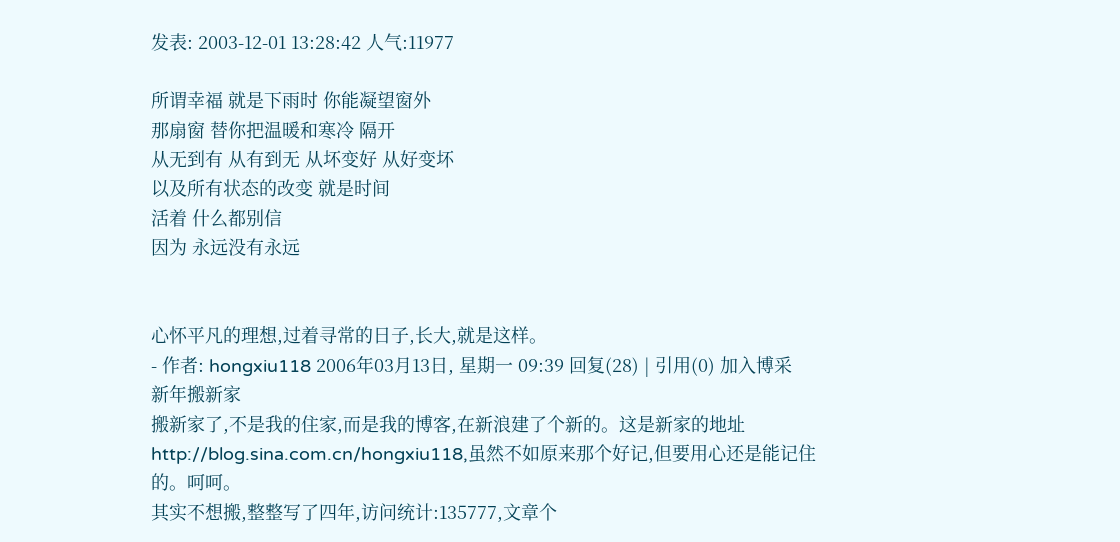发表: 2003-12-01 13:28:42 人气:11977

所谓幸福 就是下雨时 你能凝望窗外
那扇窗 替你把温暖和寒冷 隔开
从无到有 从有到无 从坏变好 从好变坏
以及所有状态的改变 就是时间
活着 什么都别信
因为 永远没有永远


心怀平凡的理想,过着寻常的日子,长大,就是这样。
- 作者: hongxiu118 2006年03月13日, 星期一 09:39 回复(28) | 引用(0) 加入博采
新年搬新家
搬新家了,不是我的住家,而是我的博客,在新浪建了个新的。这是新家的地址http://blog.sina.com.cn/hongxiu118,虽然不如原来那个好记,但要用心还是能记住的。呵呵。
其实不想搬,整整写了四年,访问统计:135777,文章个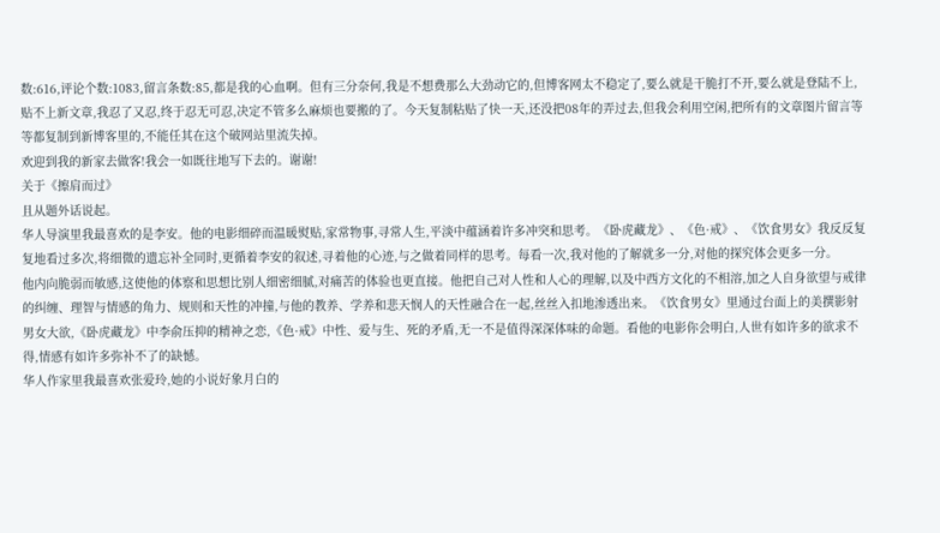数:616,评论个数:1083,留言条数:85,都是我的心血啊。但有三分奈何,我是不想费那么大劲动它的,但博客网太不稳定了,要么就是干脆打不开,要么就是登陆不上,贴不上新文章,我忍了又忍,终于忍无可忍,决定不管多么麻烦也要搬的了。今天复制粘贴了快一天,还没把08年的弄过去,但我会利用空闲,把所有的文章图片留言等等都复制到新博客里的,不能任其在这个破网站里流失掉。
欢迎到我的新家去做客!我会一如既往地写下去的。谢谢!
关于《擦肩而过》
且从题外话说起。
华人导演里我最喜欢的是李安。他的电影细碎而温暖熨贴,家常物事,寻常人生,平淡中蕴涵着许多冲突和思考。《卧虎藏龙》、《色·戒》、《饮食男女》我反反复复地看过多次,将细微的遗忘补全同时,更循着李安的叙述,寻着他的心迹,与之做着同样的思考。每看一次,我对他的了解就多一分,对他的探究体会更多一分。
他内向脆弱而敏感,这使他的体察和思想比别人细密细腻,对痛苦的体验也更直接。他把自己对人性和人心的理解,以及中西方文化的不相溶,加之人自身欲望与戒律的纠缠、理智与情感的角力、规则和天性的冲撞,与他的教养、学养和悲天悯人的天性融合在一起,丝丝入扣地渗透出来。《饮食男女》里通过台面上的美撰影射男女大欲,《卧虎藏龙》中李俞压抑的精神之恋,《色·戒》中性、爱与生、死的矛盾,无一不是值得深深体味的命题。看他的电影你会明白,人世有如许多的欲求不得,情感有如许多弥补不了的缺憾。
华人作家里我最喜欢张爱玲,她的小说好象月白的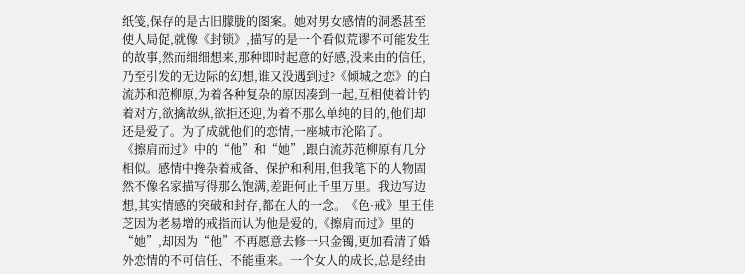纸笺,保存的是古旧朦胧的图案。她对男女感情的洞悉甚至使人局促,就像《封锁》,描写的是一个看似荒谬不可能发生的故事,然而细细想来,那种即时起意的好感,没来由的信任,乃至引发的无边际的幻想,谁又没遇到过?《倾城之恋》的白流苏和范柳原,为着各种复杂的原因凑到一起,互相使着计钓着对方,欲擒故纵,欲拒还迎,为着不那么单纯的目的,他们却还是爱了。为了成就他们的恋情,一座城市沦陷了。
《擦肩而过》中的“他”和“她”,跟白流苏范柳原有几分相似。感情中搀杂着戒备、保护和利用,但我笔下的人物固然不像名家描写得那么饱满,差距何止千里万里。我边写边想,其实情感的突破和封存,都在人的一念。《色·戒》里王佳芝因为老易增的戒指而认为他是爱的,《擦肩而过》里的“她”,却因为“他”不再愿意去修一只金镯,更加看清了婚外恋情的不可信任、不能重来。一个女人的成长,总是经由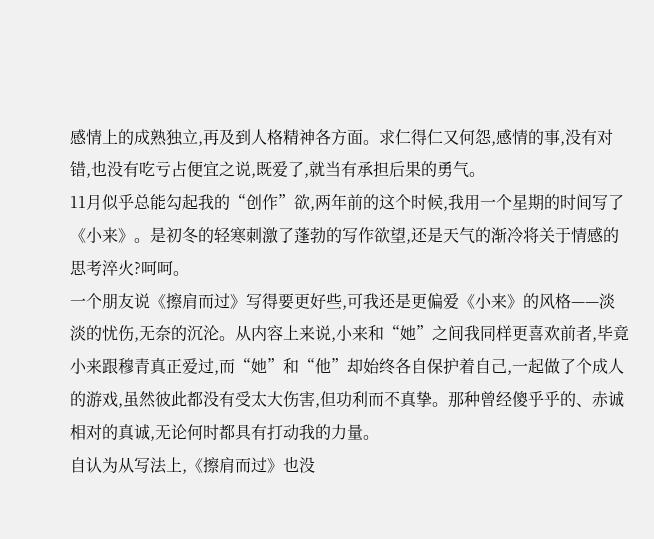感情上的成熟独立,再及到人格精神各方面。求仁得仁又何怨,感情的事,没有对错,也没有吃亏占便宜之说,既爱了,就当有承担后果的勇气。
11月似乎总能勾起我的“创作”欲,两年前的这个时候,我用一个星期的时间写了《小来》。是初冬的轻寒刺激了蓬勃的写作欲望,还是天气的渐冷将关于情感的思考淬火?呵呵。
一个朋友说《擦肩而过》写得要更好些,可我还是更偏爱《小来》的风格——淡淡的忧伤,无奈的沉沦。从内容上来说,小来和“她”之间我同样更喜欢前者,毕竟小来跟穆青真正爱过,而“她”和“他”却始终各自保护着自己,一起做了个成人的游戏,虽然彼此都没有受太大伤害,但功利而不真挚。那种曾经傻乎乎的、赤诚相对的真诚,无论何时都具有打动我的力量。
自认为从写法上,《擦肩而过》也没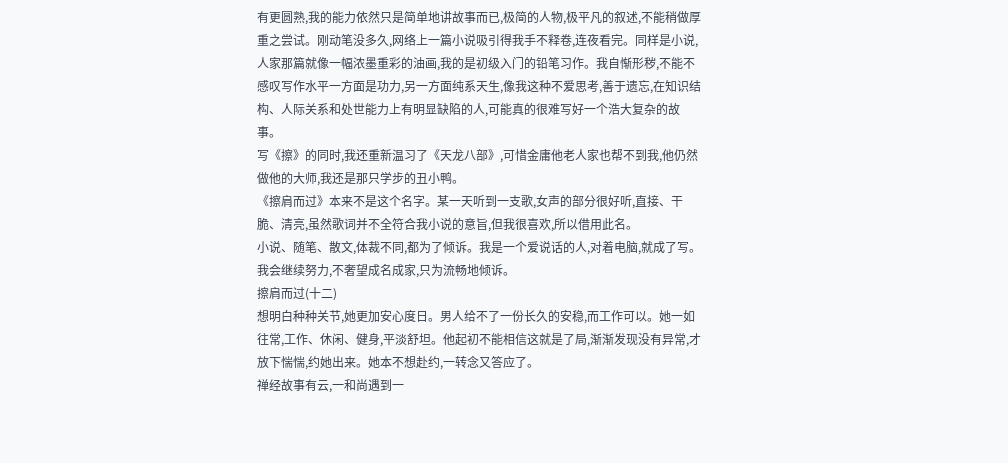有更圆熟,我的能力依然只是简单地讲故事而已,极简的人物,极平凡的叙述,不能稍做厚重之尝试。刚动笔没多久,网络上一篇小说吸引得我手不释卷,连夜看完。同样是小说,人家那篇就像一幅浓墨重彩的油画,我的是初级入门的铅笔习作。我自惭形秽,不能不感叹写作水平一方面是功力,另一方面纯系天生,像我这种不爱思考,善于遗忘,在知识结构、人际关系和处世能力上有明显缺陷的人,可能真的很难写好一个浩大复杂的故事。
写《擦》的同时,我还重新温习了《天龙八部》,可惜金庸他老人家也帮不到我,他仍然做他的大师,我还是那只学步的丑小鸭。
《擦肩而过》本来不是这个名字。某一天听到一支歌,女声的部分很好听,直接、干脆、清亮,虽然歌词并不全符合我小说的意旨,但我很喜欢,所以借用此名。
小说、随笔、散文,体裁不同,都为了倾诉。我是一个爱说话的人,对着电脑,就成了写。我会继续努力,不奢望成名成家,只为流畅地倾诉。
擦肩而过(十二)
想明白种种关节,她更加安心度日。男人给不了一份长久的安稳,而工作可以。她一如往常,工作、休闲、健身,平淡舒坦。他起初不能相信这就是了局,渐渐发现没有异常,才放下惴惴,约她出来。她本不想赴约,一转念又答应了。
禅经故事有云,一和尚遇到一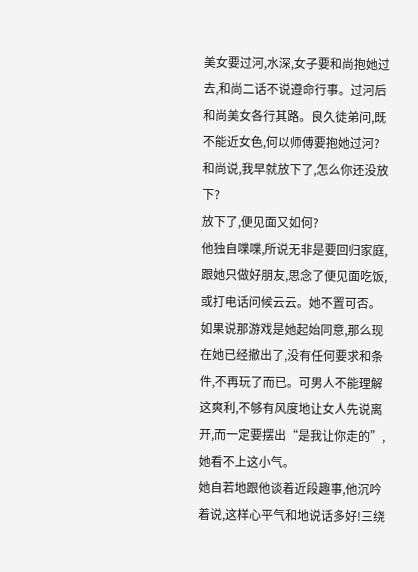美女要过河,水深,女子要和尚抱她过去,和尚二话不说遵命行事。过河后和尚美女各行其路。良久徒弟问,既不能近女色,何以师傅要抱她过河?和尚说,我早就放下了,怎么你还没放下?
放下了,便见面又如何?
他独自喋喋,所说无非是要回归家庭,跟她只做好朋友,思念了便见面吃饭,或打电话问候云云。她不置可否。如果说那游戏是她起始同意,那么现在她已经撤出了,没有任何要求和条件,不再玩了而已。可男人不能理解这爽利,不够有风度地让女人先说离开,而一定要摆出“是我让你走的”,她看不上这小气。
她自若地跟他谈着近段趣事,他沉吟着说,这样心平气和地说话多好!三绕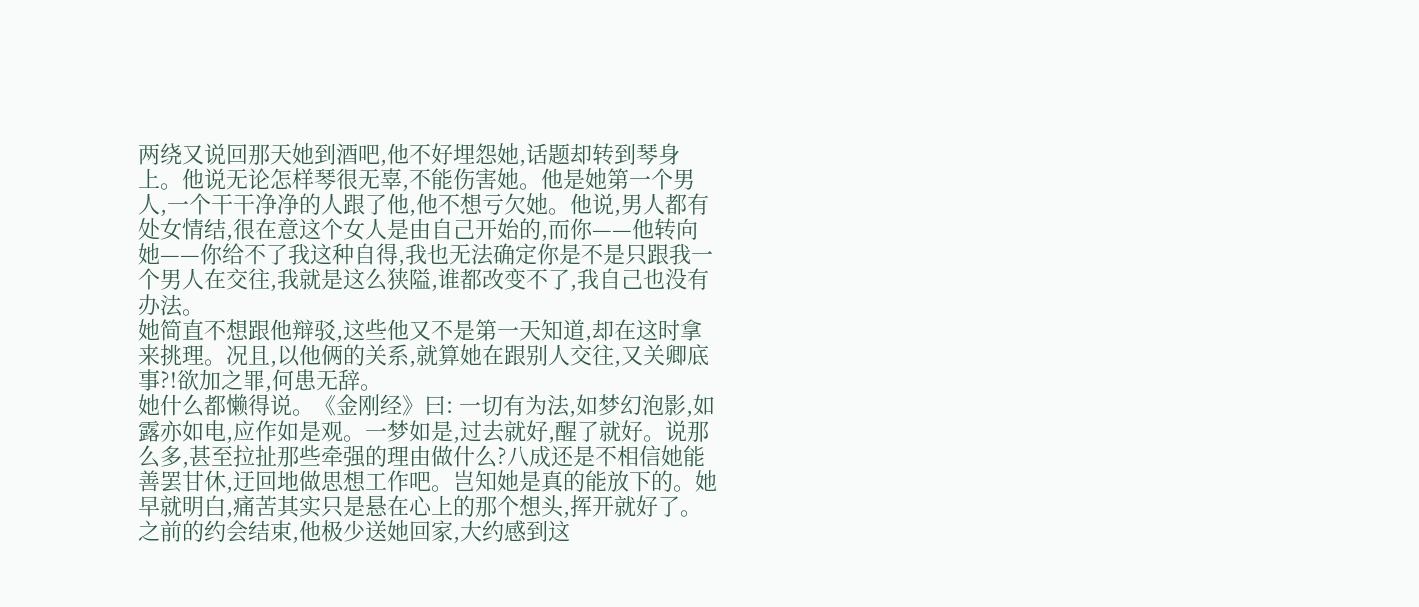两绕又说回那天她到酒吧,他不好埋怨她,话题却转到琴身上。他说无论怎样琴很无辜,不能伤害她。他是她第一个男人,一个干干净净的人跟了他,他不想亏欠她。他说,男人都有处女情结,很在意这个女人是由自己开始的,而你——他转向她——你给不了我这种自得,我也无法确定你是不是只跟我一个男人在交往,我就是这么狭隘,谁都改变不了,我自己也没有办法。
她简直不想跟他辩驳,这些他又不是第一天知道,却在这时拿来挑理。况且,以他俩的关系,就算她在跟别人交往,又关卿底事?!欲加之罪,何患无辞。
她什么都懒得说。《金刚经》曰: 一切有为法,如梦幻泡影,如露亦如电,应作如是观。一梦如是,过去就好,醒了就好。说那么多,甚至拉扯那些牵强的理由做什么?八成还是不相信她能善罢甘休,迂回地做思想工作吧。岂知她是真的能放下的。她早就明白,痛苦其实只是悬在心上的那个想头,挥开就好了。
之前的约会结束,他极少送她回家,大约感到这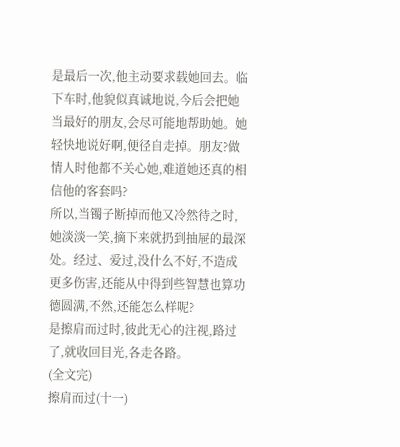是最后一次,他主动要求载她回去。临下车时,他貌似真诚地说,今后会把她当最好的朋友,会尽可能地帮助她。她轻快地说好啊,便径自走掉。朋友?做情人时他都不关心她,难道她还真的相信他的客套吗?
所以,当镯子断掉而他又冷然待之时,她淡淡一笑,摘下来就扔到抽屉的最深处。经过、爱过,没什么不好,不造成更多伤害,还能从中得到些智慧也算功德圆满,不然,还能怎么样呢?
是擦肩而过时,彼此无心的注视,路过了,就收回目光,各走各路。
(全文完)
擦肩而过(十一)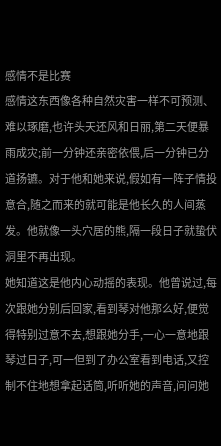感情不是比赛
感情这东西像各种自然灾害一样不可预测、难以琢磨,也许头天还风和日丽,第二天便暴雨成灾;前一分钟还亲密依偎,后一分钟已分道扬镳。对于他和她来说,假如有一阵子情投意合,随之而来的就可能是他长久的人间蒸发。他就像一头穴居的熊,隔一段日子就蛰伏洞里不再出现。
她知道这是他内心动摇的表现。他曾说过,每次跟她分别后回家,看到琴对他那么好,便觉得特别过意不去,想跟她分手,一心一意地跟琴过日子,可一但到了办公室看到电话,又控制不住地想拿起话筒,听听她的声音,问问她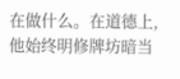在做什么。在道德上,他始终明修牌坊暗当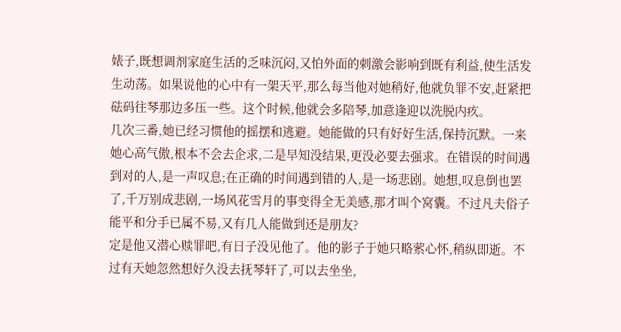婊子,既想调剂家庭生活的乏味沉闷,又怕外面的刺激会影响到既有利益,使生活发生动荡。如果说他的心中有一架天平,那么每当他对她稍好,他就负罪不安,赶紧把砝码往琴那边多压一些。这个时候,他就会多陪琴,加意逢迎以洗脱内疚。
几次三番,她已经习惯他的摇摆和逃避。她能做的只有好好生活,保持沉默。一来她心高气傲,根本不会去企求,二是早知没结果,更没必要去强求。在错误的时间遇到对的人,是一声叹息;在正确的时间遇到错的人,是一场悲剧。她想,叹息倒也罢了,千万别成悲剧,一场风花雪月的事变得全无美感,那才叫个窝囊。不过凡夫俗子能平和分手已属不易,又有几人能做到还是朋友?
定是他又潜心赎罪吧,有日子没见他了。他的影子于她只略萦心怀,稍纵即逝。不过有天她忽然想好久没去抚琴轩了,可以去坐坐,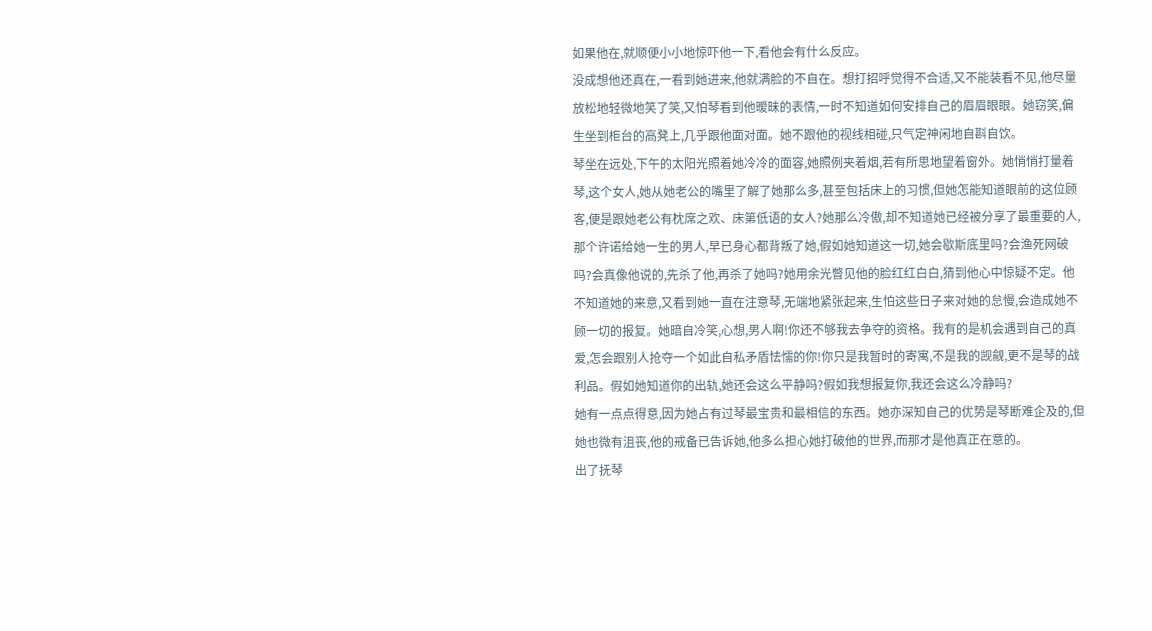如果他在,就顺便小小地惊吓他一下,看他会有什么反应。
没成想他还真在,一看到她进来,他就满脸的不自在。想打招呼觉得不合适,又不能装看不见,他尽量放松地轻微地笑了笑,又怕琴看到他暧昧的表情,一时不知道如何安排自己的眉眉眼眼。她窃笑,偏生坐到柜台的高凳上,几乎跟他面对面。她不跟他的视线相碰,只气定神闲地自斟自饮。
琴坐在远处,下午的太阳光照着她冷冷的面容,她照例夹着烟,若有所思地望着窗外。她悄悄打量着琴,这个女人,她从她老公的嘴里了解了她那么多,甚至包括床上的习惯,但她怎能知道眼前的这位顾客,便是跟她老公有枕席之欢、床第低语的女人?她那么冷傲,却不知道她已经被分享了最重要的人,那个许诺给她一生的男人,早已身心都背叛了她,假如她知道这一切,她会歇斯底里吗?会渔死网破吗?会真像他说的,先杀了他,再杀了她吗?她用余光瞥见他的脸红红白白,猜到他心中惊疑不定。他不知道她的来意,又看到她一直在注意琴,无端地紧张起来,生怕这些日子来对她的怠慢,会造成她不顾一切的报复。她暗自冷笑,心想,男人啊!你还不够我去争夺的资格。我有的是机会遇到自己的真爱,怎会跟别人抢夺一个如此自私矛盾怯懦的你!你只是我暂时的寄寓,不是我的觊觎,更不是琴的战利品。假如她知道你的出轨,她还会这么平静吗?假如我想报复你,我还会这么冷静吗?
她有一点点得意,因为她占有过琴最宝贵和最相信的东西。她亦深知自己的优势是琴断难企及的,但她也微有沮丧,他的戒备已告诉她,他多么担心她打破他的世界,而那才是他真正在意的。
出了抚琴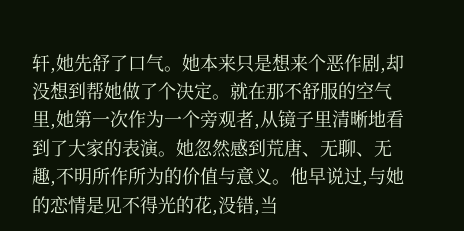轩,她先舒了口气。她本来只是想来个恶作剧,却没想到帮她做了个决定。就在那不舒服的空气里,她第一次作为一个旁观者,从镜子里清晰地看到了大家的表演。她忽然感到荒唐、无聊、无趣,不明所作所为的价值与意义。他早说过,与她的恋情是见不得光的花,没错,当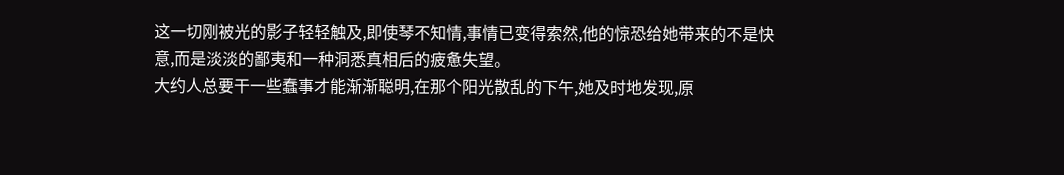这一切刚被光的影子轻轻触及,即使琴不知情,事情已变得索然,他的惊恐给她带来的不是快意,而是淡淡的鄙夷和一种洞悉真相后的疲惫失望。
大约人总要干一些蠢事才能渐渐聪明,在那个阳光散乱的下午,她及时地发现,原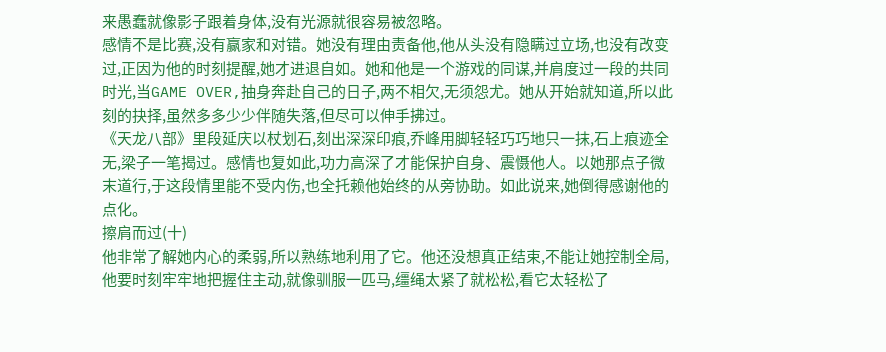来愚蠢就像影子跟着身体,没有光源就很容易被忽略。
感情不是比赛,没有赢家和对错。她没有理由责备他,他从头没有隐瞒过立场,也没有改变过,正因为他的时刻提醒,她才进退自如。她和他是一个游戏的同谋,并肩度过一段的共同时光,当GAME OVER,抽身奔赴自己的日子,两不相欠,无须怨尤。她从开始就知道,所以此刻的抉择,虽然多多少少伴随失落,但尽可以伸手拂过。
《天龙八部》里段延庆以杖划石,刻出深深印痕,乔峰用脚轻轻巧巧地只一抹,石上痕迹全无,梁子一笔揭过。感情也复如此,功力高深了才能保护自身、震慑他人。以她那点子微末道行,于这段情里能不受内伤,也全托赖他始终的从旁协助。如此说来,她倒得感谢他的点化。
擦肩而过(十)
他非常了解她内心的柔弱,所以熟练地利用了它。他还没想真正结束,不能让她控制全局,他要时刻牢牢地把握住主动,就像驯服一匹马,缰绳太紧了就松松,看它太轻松了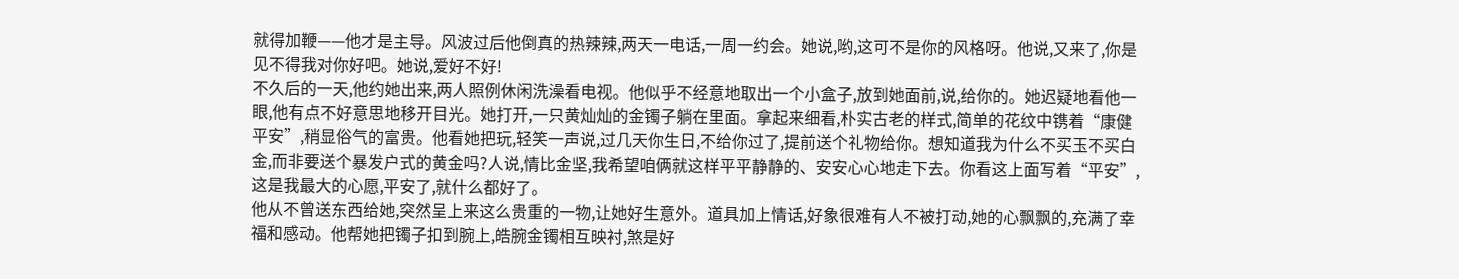就得加鞭——他才是主导。风波过后他倒真的热辣辣,两天一电话,一周一约会。她说,哟,这可不是你的风格呀。他说,又来了,你是见不得我对你好吧。她说,爱好不好!
不久后的一天,他约她出来,两人照例休闲洗澡看电视。他似乎不经意地取出一个小盒子,放到她面前,说,给你的。她迟疑地看他一眼,他有点不好意思地移开目光。她打开,一只黄灿灿的金镯子躺在里面。拿起来细看,朴实古老的样式,简单的花纹中镌着“康健平安”,稍显俗气的富贵。他看她把玩,轻笑一声说,过几天你生日,不给你过了,提前送个礼物给你。想知道我为什么不买玉不买白金,而非要送个暴发户式的黄金吗?人说,情比金坚,我希望咱俩就这样平平静静的、安安心心地走下去。你看这上面写着“平安”,这是我最大的心愿,平安了,就什么都好了。
他从不曾送东西给她,突然呈上来这么贵重的一物,让她好生意外。道具加上情话,好象很难有人不被打动,她的心飘飘的,充满了幸福和感动。他帮她把镯子扣到腕上,皓腕金镯相互映衬,煞是好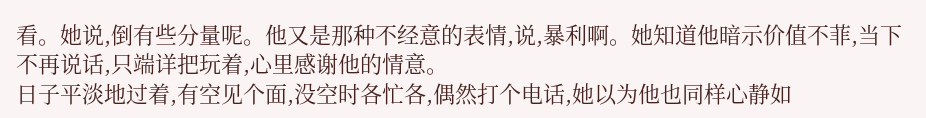看。她说,倒有些分量呢。他又是那种不经意的表情,说,暴利啊。她知道他暗示价值不菲,当下不再说话,只端详把玩着,心里感谢他的情意。
日子平淡地过着,有空见个面,没空时各忙各,偶然打个电话,她以为他也同样心静如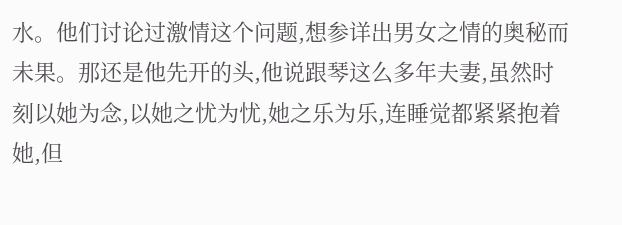水。他们讨论过激情这个问题,想参详出男女之情的奥秘而未果。那还是他先开的头,他说跟琴这么多年夫妻,虽然时刻以她为念,以她之忧为忧,她之乐为乐,连睡觉都紧紧抱着她,但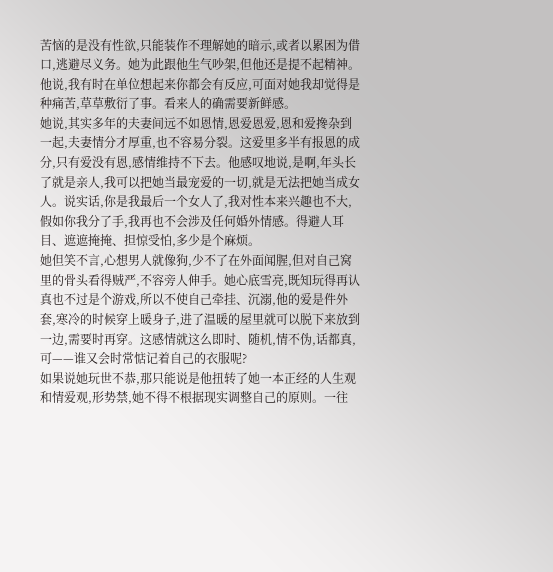苦恼的是没有性欲,只能装作不理解她的暗示,或者以累困为借口,逃避尽义务。她为此跟他生气吵架,但他还是提不起精神。他说,我有时在单位想起来你都会有反应,可面对她我却觉得是种痛苦,草草敷衍了事。看来人的确需要新鲜感。
她说,其实多年的夫妻间远不如恩情,恩爱恩爱,恩和爱搀杂到一起,夫妻情分才厚重,也不容易分裂。这爱里多半有报恩的成分,只有爱没有恩,感情维持不下去。他感叹地说,是啊,年头长了就是亲人,我可以把她当最宠爱的一切,就是无法把她当成女人。说实话,你是我最后一个女人了,我对性本来兴趣也不大,假如你我分了手,我再也不会涉及任何婚外情感。得避人耳目、遮遮掩掩、担惊受怕,多少是个麻烦。
她但笑不言,心想男人就像狗,少不了在外面闻腥,但对自己窝里的骨头看得贼严,不容旁人伸手。她心底雪亮,既知玩得再认真也不过是个游戏,所以不使自己牵挂、沉溺,他的爱是件外套,寒冷的时候穿上暖身子,进了温暖的屋里就可以脱下来放到一边,需要时再穿。这感情就这么即时、随机,情不伪,话都真,可——谁又会时常惦记着自己的衣服呢?
如果说她玩世不恭,那只能说是他扭转了她一本正经的人生观和情爱观,形势禁,她不得不根据现实调整自己的原则。一往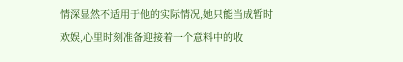情深显然不适用于他的实际情况,她只能当成暂时欢娱,心里时刻准备迎接着一个意料中的收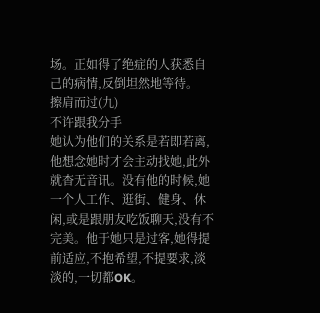场。正如得了绝症的人获悉自己的病情,反倒坦然地等待。
擦肩而过(九)
不许跟我分手
她认为他们的关系是若即若离,他想念她时才会主动找她,此外就杳无音讯。没有他的时候,她一个人工作、逛街、健身、休闲,或是跟朋友吃饭聊天,没有不完美。他于她只是过客,她得提前适应,不抱希望,不提要求,淡淡的,一切都OK。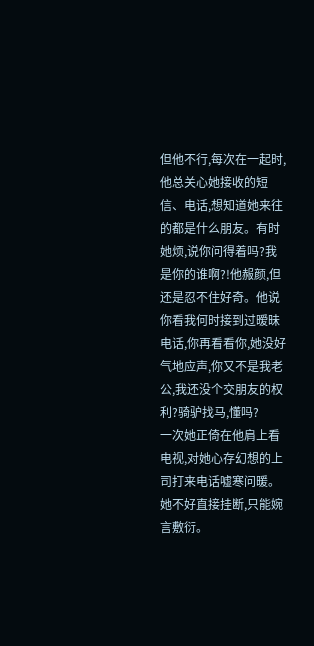但他不行,每次在一起时,他总关心她接收的短信、电话,想知道她来往的都是什么朋友。有时她烦,说你问得着吗?我是你的谁啊?!他赧颜,但还是忍不住好奇。他说你看我何时接到过暧昧电话,你再看看你,她没好气地应声,你又不是我老公,我还没个交朋友的权利?骑驴找马,懂吗?
一次她正倚在他肩上看电视,对她心存幻想的上司打来电话嘘寒问暖。她不好直接挂断,只能婉言敷衍。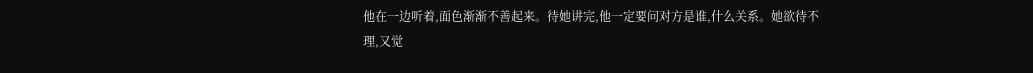他在一边听着,面色渐渐不善起来。待她讲完,他一定要问对方是谁,什么关系。她欲待不理,又觉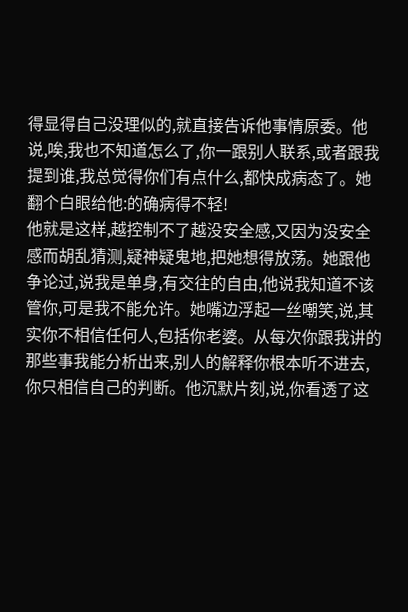得显得自己没理似的,就直接告诉他事情原委。他说,唉,我也不知道怎么了,你一跟别人联系,或者跟我提到谁,我总觉得你们有点什么,都快成病态了。她翻个白眼给他:的确病得不轻!
他就是这样,越控制不了越没安全感,又因为没安全感而胡乱猜测,疑神疑鬼地,把她想得放荡。她跟他争论过,说我是单身,有交往的自由,他说我知道不该管你,可是我不能允许。她嘴边浮起一丝嘲笑,说,其实你不相信任何人,包括你老婆。从每次你跟我讲的那些事我能分析出来,别人的解释你根本听不进去,你只相信自己的判断。他沉默片刻,说,你看透了这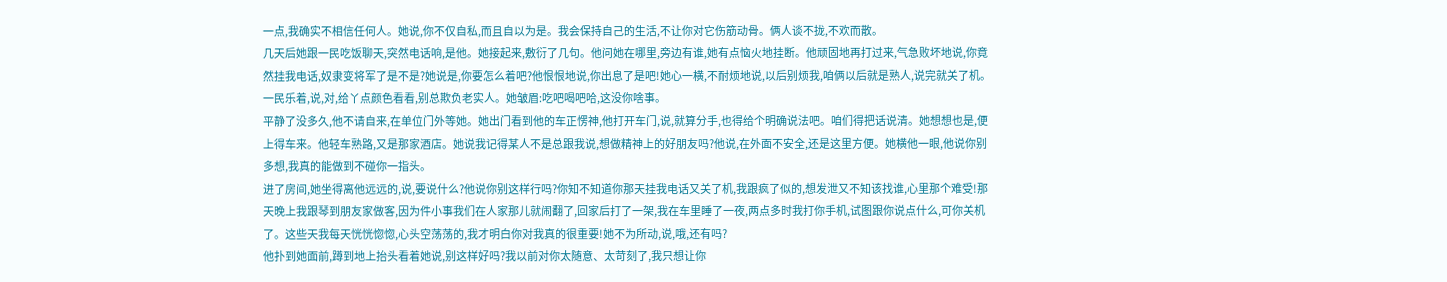一点,我确实不相信任何人。她说,你不仅自私,而且自以为是。我会保持自己的生活,不让你对它伤筋动骨。俩人谈不拢,不欢而散。
几天后她跟一民吃饭聊天,突然电话响,是他。她接起来,敷衍了几句。他问她在哪里,旁边有谁,她有点恼火地挂断。他顽固地再打过来,气急败坏地说,你竟然挂我电话,奴隶变将军了是不是?她说是,你要怎么着吧?他恨恨地说,你出息了是吧!她心一横,不耐烦地说,以后别烦我,咱俩以后就是熟人,说完就关了机。一民乐着,说,对,给丫点颜色看看,别总欺负老实人。她皱眉:吃吧喝吧哈,这没你啥事。
平静了没多久,他不请自来,在单位门外等她。她出门看到他的车正愣神,他打开车门,说,就算分手,也得给个明确说法吧。咱们得把话说清。她想想也是,便上得车来。他轻车熟路,又是那家酒店。她说我记得某人不是总跟我说,想做精神上的好朋友吗?他说,在外面不安全,还是这里方便。她横他一眼,他说你别多想,我真的能做到不碰你一指头。
进了房间,她坐得离他远远的,说,要说什么?他说你别这样行吗?你知不知道你那天挂我电话又关了机,我跟疯了似的,想发泄又不知该找谁,心里那个难受!那天晚上我跟琴到朋友家做客,因为件小事我们在人家那儿就闹翻了,回家后打了一架,我在车里睡了一夜,两点多时我打你手机,试图跟你说点什么,可你关机了。这些天我每天恍恍惚惚,心头空荡荡的,我才明白你对我真的很重要!她不为所动,说,哦,还有吗?
他扑到她面前,蹲到地上抬头看着她说,别这样好吗?我以前对你太随意、太苛刻了,我只想让你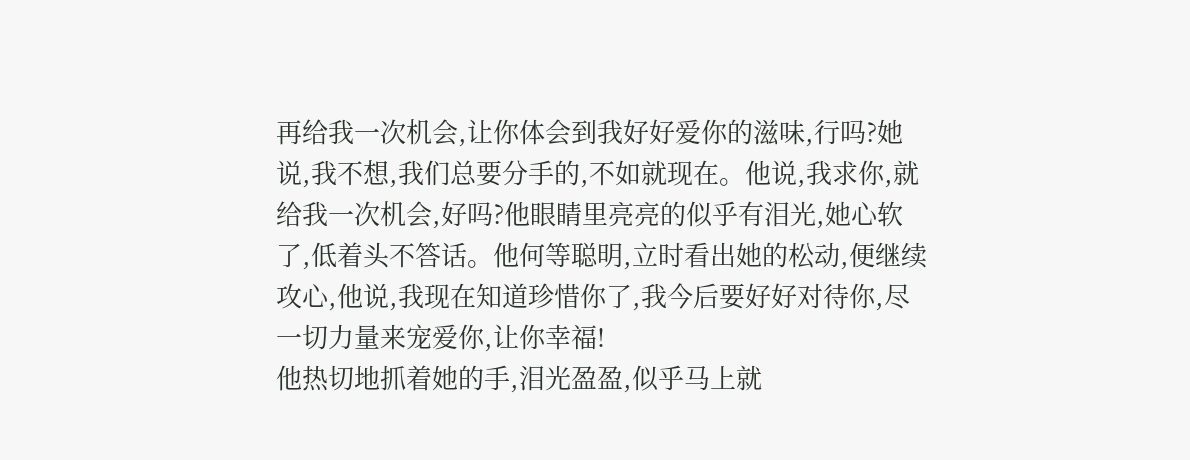再给我一次机会,让你体会到我好好爱你的滋味,行吗?她说,我不想,我们总要分手的,不如就现在。他说,我求你,就给我一次机会,好吗?他眼睛里亮亮的似乎有泪光,她心软了,低着头不答话。他何等聪明,立时看出她的松动,便继续攻心,他说,我现在知道珍惜你了,我今后要好好对待你,尽一切力量来宠爱你,让你幸福!
他热切地抓着她的手,泪光盈盈,似乎马上就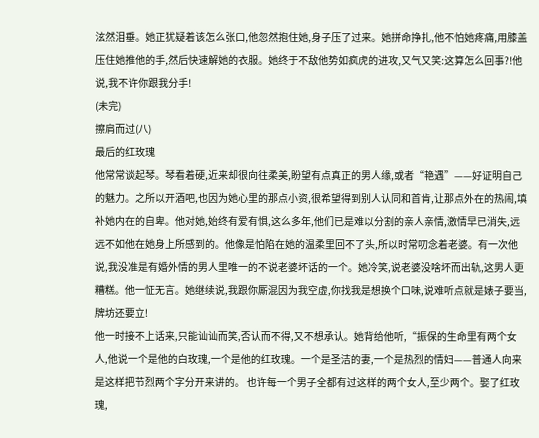泫然泪垂。她正犹疑着该怎么张口,他忽然抱住她,身子压了过来。她拼命挣扎,他不怕她疼痛,用膝盖压住她推他的手,然后快速解她的衣服。她终于不敌他势如疯虎的进攻,又气又笑:这算怎么回事?!他说,我不许你跟我分手!
(未完)
擦肩而过(八)
最后的红玫瑰
他常常谈起琴。琴看着硬,近来却很向往柔美,盼望有点真正的男人缘,或者“艳遇”——好证明自己的魅力。之所以开酒吧,也因为她心里的那点小资,很希望得到别人认同和首肯,让那点外在的热闹,填补她内在的自卑。他对她,始终有爱有惧,这么多年,他们已是难以分割的亲人亲情,激情早已消失,远远不如他在她身上所感到的。他像是怕陷在她的温柔里回不了头,所以时常叨念着老婆。有一次他说,我没准是有婚外情的男人里唯一的不说老婆坏话的一个。她冷笑,说老婆没啥坏而出轨,这男人更糟糕。他一怔无言。她继续说,我跟你厮混因为我空虚,你找我是想换个口味,说难听点就是婊子要当,牌坊还要立!
他一时接不上话来,只能讪讪而笑,否认而不得,又不想承认。她背给他听,“振保的生命里有两个女人,他说一个是他的白玫瑰,一个是他的红玫瑰。一个是圣洁的妻,一个是热烈的情妇——普通人向来是这样把节烈两个字分开来讲的。 也许每一个男子全都有过这样的两个女人,至少两个。娶了红玫瑰,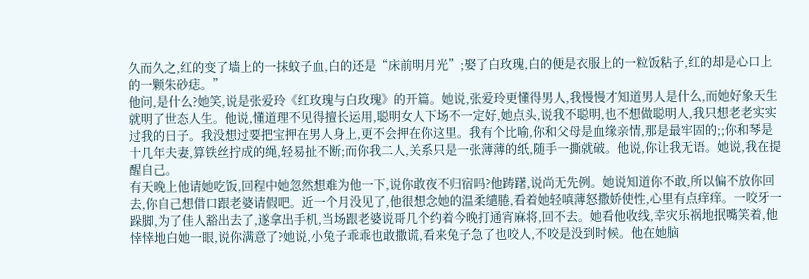久而久之,红的变了墙上的一抹蚊子血,白的还是“床前明月光”;娶了白玫瑰,白的便是衣服上的一粒饭粘子,红的却是心口上的一颗朱砂痣。”
他问,是什么?她笑,说是张爱玲《红玫瑰与白玫瑰》的开篇。她说,张爱玲更懂得男人,我慢慢才知道男人是什么,而她好象天生就明了世态人生。他说,懂道理不见得擅长运用,聪明女人下场不一定好,她点头,说我不聪明,也不想做聪明人,我只想老老实实过我的日子。我没想过要把宝押在男人身上,更不会押在你这里。我有个比喻,你和父母是血缘亲情,那是最牢固的;;你和琴是十几年夫妻,算铁丝拧成的绳,轻易扯不断;而你我二人,关系只是一张薄薄的纸,随手一撕就破。他说,你让我无语。她说,我在提醒自己。
有天晚上他请她吃饭,回程中她忽然想难为他一下,说你敢夜不归宿吗?他踌躇,说尚无先例。她说知道你不敢,所以偏不放你回去,你自己想借口跟老婆请假吧。近一个月没见了,他很想念她的温柔缱腃,看着她轻嗔薄怒撒娇使性,心里有点痒痒。一咬牙一跺脚,为了佳人豁出去了,遂拿出手机,当场跟老婆说哥几个约着今晚打通宵麻将,回不去。她看他收线,幸灾乐祸地抿嘴笑着,他悻悻地白她一眼,说你满意了?她说,小兔子乖乖也敢撒谎,看来兔子急了也咬人,不咬是没到时候。他在她脑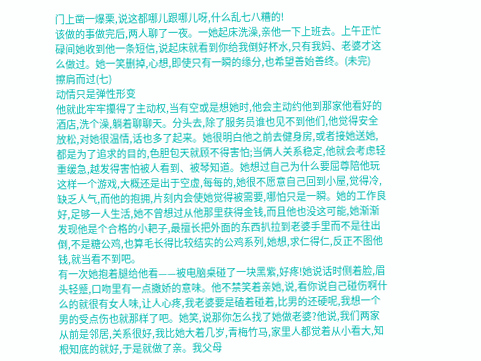门上凿一爆栗,说这都哪儿跟哪儿呀,什么乱七八糟的!
该做的事做完后,两人聊了一夜。一她起床洗澡,亲他一下上班去。上午正忙碌间她收到他一条短信,说起床就看到你给我倒好杯水,只有我妈、老婆才这么做过。她一笑删掉,心想,即使只有一瞬的缘分,也希望善始善终。(未完)
擦肩而过(七)
动情只是弹性形变
他就此牢牢攥得了主动权,当有空或是想她时,他会主动约他到那家他看好的酒店,洗个澡,躺着聊聊天。分头去,除了服务员谁也见不到他们,他觉得安全放松,对她很温情,话也多了起来。她很明白他之前去健身房,或者接她送她,都是为了追求的目的,色胆包天就顾不得害怕;当俩人关系稳定,他就会考虑轻重缓急,越发得害怕被人看到、被琴知道。她想过自己为什么要屈尊陪他玩这样一个游戏,大概还是出于空虚,每每的,她很不愿意自己回到小屋,觉得冷,缺乏人气,而他的抱拥,片刻内会使她觉得被需要,哪怕只是一瞬。她的工作良好,足够一人生活,她不曾想过从他那里获得金钱,而且他也没这可能,她渐渐发现他是个合格的小耙子,最擅长把外面的东西扒拉到老婆手里而不是往出倒,不是糖公鸡,也算毛长得比较结实的公鸡系列,她想,求仁得仁,反正不图他钱,就当看不到吧。
有一次她抱着腿给他看——被电脑桌碰了一块黑紫,好疼!她说话时侧着脸,眉头轻蹙,口吻里有一点撒娇的意味。他不禁笑着亲她,说,看你说自己碰伤啊什么的就很有女人味,让人心疼,我老婆要是磕着碰着,比男的还硬呢,我想一个男的受点伤也就那样了吧。她笑,说那你怎么找了她做老婆?他说,我们两家从前是邻居,关系很好,我比她大着几岁,青梅竹马,家里人都觉着从小看大,知根知底的就好,于是就做了亲。我父母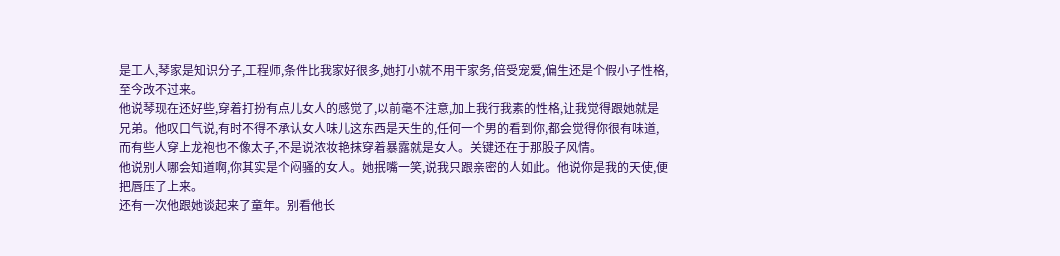是工人,琴家是知识分子,工程师,条件比我家好很多,她打小就不用干家务,倍受宠爱,偏生还是个假小子性格,至今改不过来。
他说琴现在还好些,穿着打扮有点儿女人的感觉了,以前毫不注意,加上我行我素的性格,让我觉得跟她就是兄弟。他叹口气说,有时不得不承认女人味儿这东西是天生的,任何一个男的看到你,都会觉得你很有味道,而有些人穿上龙袍也不像太子,不是说浓妆艳抹穿着暴露就是女人。关键还在于那股子风情。
他说别人哪会知道啊,你其实是个闷骚的女人。她抿嘴一笑,说我只跟亲密的人如此。他说你是我的天使,便把唇压了上来。
还有一次他跟她谈起来了童年。别看他长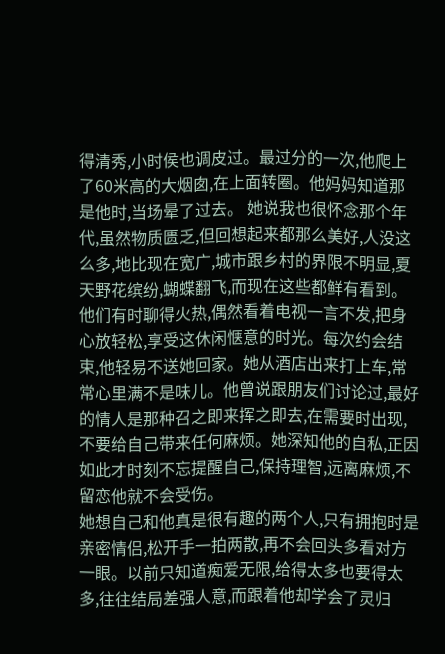得清秀,小时侯也调皮过。最过分的一次,他爬上了60米高的大烟囱,在上面转圈。他妈妈知道那是他时,当场晕了过去。 她说我也很怀念那个年代,虽然物质匮乏,但回想起来都那么美好,人没这么多,地比现在宽广,城市跟乡村的界限不明显,夏天野花缤纷,蝴蝶翻飞,而现在这些都鲜有看到。
他们有时聊得火热,偶然看着电视一言不发,把身心放轻松,享受这休闲惬意的时光。每次约会结束,他轻易不送她回家。她从酒店出来打上车,常常心里满不是味儿。他曾说跟朋友们讨论过,最好的情人是那种召之即来挥之即去,在需要时出现,不要给自己带来任何麻烦。她深知他的自私,正因如此才时刻不忘提醒自己,保持理智,远离麻烦,不留恋他就不会受伤。
她想自己和他真是很有趣的两个人,只有拥抱时是亲密情侣,松开手一拍两散,再不会回头多看对方一眼。以前只知道痴爱无限,给得太多也要得太多,往往结局差强人意,而跟着他却学会了灵归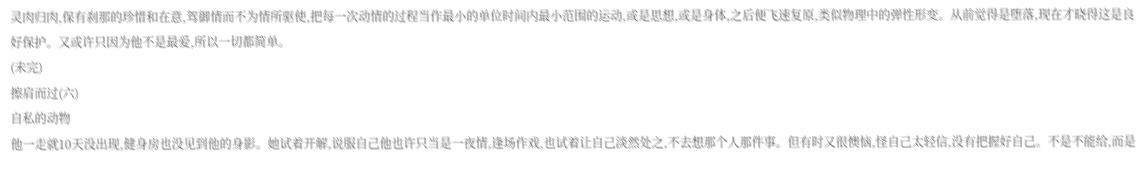灵肉归肉,保有刹那的珍惜和在意,驾御情而不为情所驱使,把每一次动情的过程当作最小的单位时间内最小范围的运动,或是思想,或是身体,之后便飞速复原,类似物理中的弹性形变。从前觉得是堕落,现在才晓得这是良好保护。又或许只因为他不是最爱,所以一切都简单。
(未完)
擦肩而过(六)
自私的动物
他一走就10天没出现,健身房也没见到他的身影。她试着开解,说服自己他也许只当是一夜情,逢场作戏,也试着让自己淡然处之,不去想那个人那件事。但有时又很懊恼,怪自己太轻信,没有把握好自己。不是不能给,而是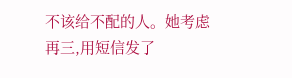不该给不配的人。她考虑再三,用短信发了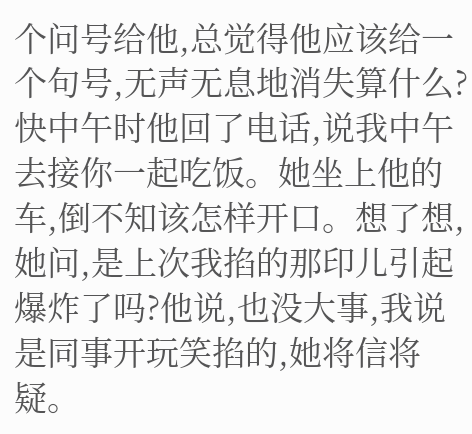个问号给他,总觉得他应该给一个句号,无声无息地消失算什么?
快中午时他回了电话,说我中午去接你一起吃饭。她坐上他的车,倒不知该怎样开口。想了想,她问,是上次我掐的那印儿引起爆炸了吗?他说,也没大事,我说是同事开玩笑掐的,她将信将疑。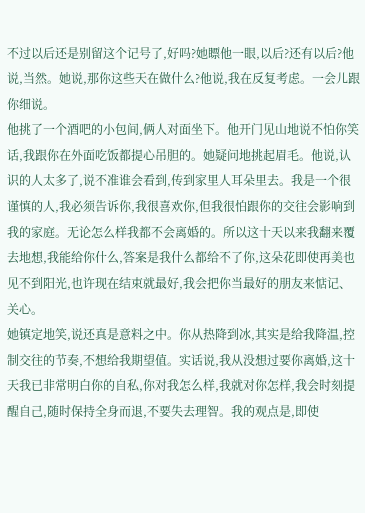不过以后还是别留这个记号了,好吗?她瞟他一眼,以后?还有以后?他说,当然。她说,那你这些天在做什么?他说,我在反复考虑。一会儿跟你细说。
他挑了一个酒吧的小包间,俩人对面坐下。他开门见山地说不怕你笑话,我跟你在外面吃饭都提心吊胆的。她疑问地挑起眉毛。他说,认识的人太多了,说不准谁会看到,传到家里人耳朵里去。我是一个很谨慎的人,我必须告诉你,我很喜欢你,但我很怕跟你的交往会影响到我的家庭。无论怎么样我都不会离婚的。所以这十天以来我翻来覆去地想,我能给你什么,答案是我什么都给不了你,这朵花即使再美也见不到阳光,也许现在结束就最好,我会把你当最好的朋友来惦记、关心。
她镇定地笑,说还真是意料之中。你从热降到冰,其实是给我降温,控制交往的节奏,不想给我期望值。实话说,我从没想过要你离婚,这十天我已非常明白你的自私,你对我怎么样,我就对你怎样,我会时刻提醒自己,随时保持全身而退,不要失去理智。我的观点是,即使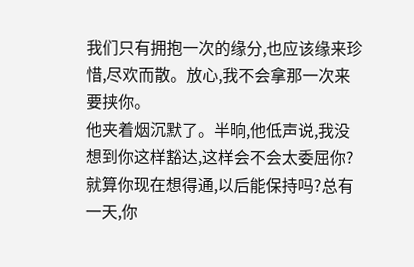我们只有拥抱一次的缘分,也应该缘来珍惜,尽欢而散。放心,我不会拿那一次来要挟你。
他夹着烟沉默了。半晌,他低声说,我没想到你这样豁达,这样会不会太委屈你?就算你现在想得通,以后能保持吗?总有一天,你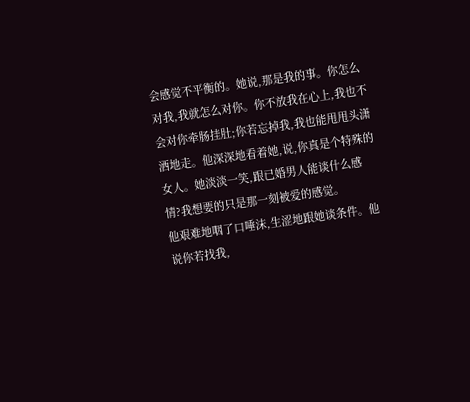会感觉不平衡的。她说,那是我的事。你怎么对我,我就怎么对你。你不放我在心上,我也不会对你牵肠挂肚;你若忘掉我,我也能甩甩头潇洒地走。他深深地看着她,说,你真是个特殊的女人。她淡淡一笑,跟已婚男人能谈什么感情?我想要的只是那一刻被爱的感觉。
他艰难地咽了口唾沫,生涩地跟她谈条件。他说你若找我,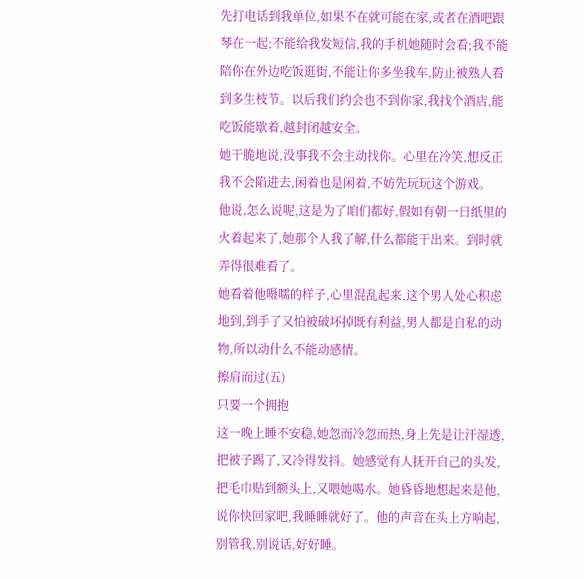先打电话到我单位,如果不在就可能在家,或者在酒吧跟琴在一起;不能给我发短信,我的手机她随时会看;我不能陪你在外边吃饭逛街,不能让你多坐我车,防止被熟人看到多生枝节。以后我们约会也不到你家,我找个酒店,能吃饭能歇着,越封闭越安全。
她干脆地说,没事我不会主动找你。心里在冷笑,想反正我不会陷进去,闲着也是闲着,不妨先玩玩这个游戏。
他说,怎么说呢,这是为了咱们都好,假如有朝一日纸里的火着起来了,她那个人我了解,什么都能干出来。到时就弄得很难看了。
她看着他嗫嚅的样子,心里混乱起来,这个男人处心积虑地到,到手了又怕被破坏掉既有利益,男人都是自私的动物,所以动什么不能动感情。
擦肩而过(五)
只要一个拥抱
这一晚上睡不安稳,她忽而冷忽而热,身上先是让汗湿透,把被子踢了,又冷得发抖。她感觉有人抚开自己的头发,把毛巾贴到额头上,又喂她喝水。她昏昏地想起来是他,说你快回家吧,我睡睡就好了。他的声音在头上方响起,别管我,别说话,好好睡。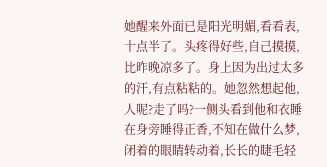她醒来外面已是阳光明媚,看看表,十点半了。头疼得好些,自己摸摸,比昨晚凉多了。身上因为出过太多的汗,有点粘粘的。她忽然想起他,人呢?走了吗?一侧头看到他和衣睡在身旁睡得正香,不知在做什么梦,闭着的眼睛转动着,长长的睫毛轻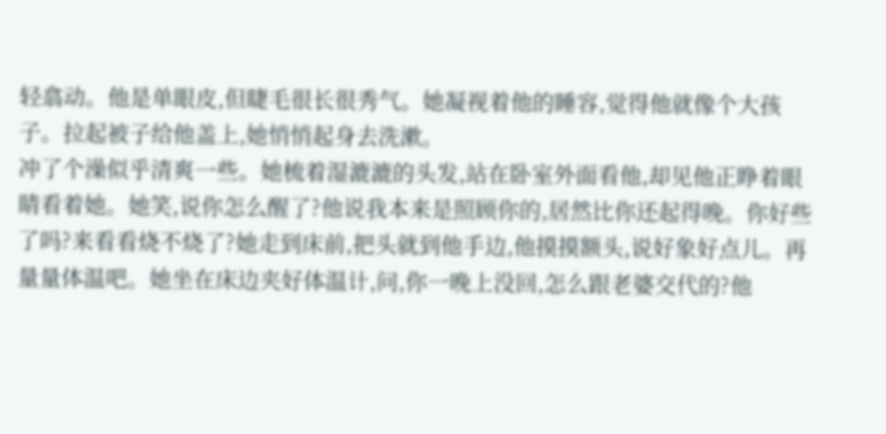轻翕动。他是单眼皮,但睫毛很长很秀气。她凝视着他的睡容,觉得他就像个大孩子。拉起被子给他盖上,她悄悄起身去洗漱。
冲了个澡似乎清爽一些。她梳着湿漉漉的头发,站在卧室外面看他,却见他正睁着眼睛看着她。她笑,说你怎么醒了?他说我本来是照顾你的,居然比你还起得晚。你好些了吗?来看看烧不烧了?她走到床前,把头就到他手边,他摸摸额头,说好象好点儿。再量量体温吧。她坐在床边夹好体温计,问,你一晚上没回,怎么跟老婆交代的?他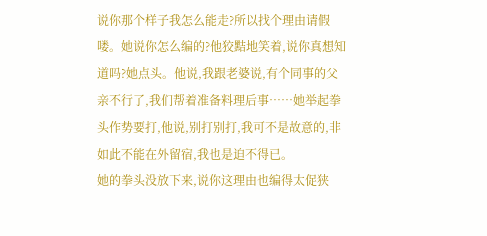说你那个样子我怎么能走?所以找个理由请假喽。她说你怎么编的?他狡黠地笑着,说你真想知道吗?她点头。他说,我跟老婆说,有个同事的父亲不行了,我们帮着准备料理后事……她举起拳头作势要打,他说,别打别打,我可不是故意的,非如此不能在外留宿,我也是迫不得已。
她的拳头没放下来,说你这理由也编得太促狭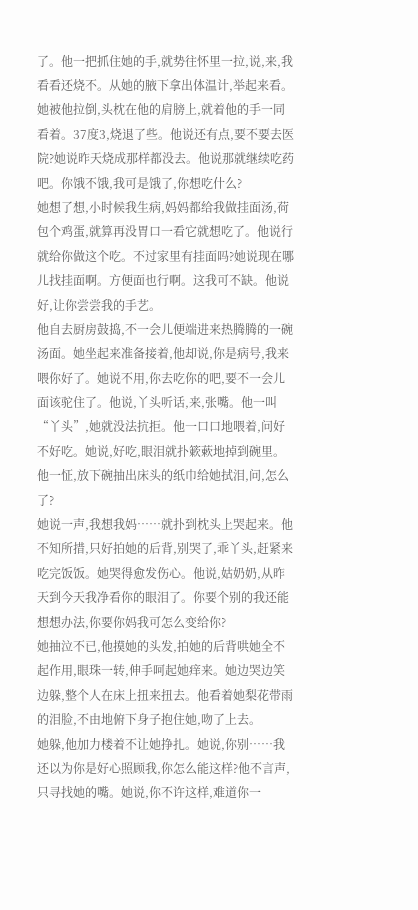了。他一把抓住她的手,就势往怀里一拉,说,来,我看看还烧不。从她的腋下拿出体温计,举起来看。她被他拉倒,头枕在他的肩膀上,就着他的手一同看着。37度3,烧退了些。他说还有点,要不要去医院?她说昨天烧成那样都没去。他说那就继续吃药吧。你饿不饿,我可是饿了,你想吃什么?
她想了想,小时候我生病,妈妈都给我做挂面汤,荷包个鸡蛋,就算再没胃口一看它就想吃了。他说行就给你做这个吃。不过家里有挂面吗?她说现在哪儿找挂面啊。方便面也行啊。这我可不缺。他说好,让你尝尝我的手艺。
他自去厨房鼓捣,不一会儿便端进来热腾腾的一碗汤面。她坐起来准备接着,他却说,你是病号,我来喂你好了。她说不用,你去吃你的吧,要不一会儿面该驼住了。他说,丫头听话,来,张嘴。他一叫“丫头”,她就没法抗拒。他一口口地喂着,问好不好吃。她说,好吃,眼泪就扑簌蔌地掉到碗里。他一怔,放下碗抽出床头的纸巾给她拭泪,问,怎么了?
她说一声,我想我妈……就扑到枕头上哭起来。他不知所措,只好拍她的后背,别哭了,乖丫头,赶紧来吃完饭饭。她哭得愈发伤心。他说,姑奶奶,从昨天到今天我净看你的眼泪了。你要个别的我还能想想办法,你要你妈我可怎么变给你?
她抽泣不已,他摸她的头发,拍她的后背哄她全不起作用,眼珠一转,伸手呵起她痒来。她边哭边笑边躲,整个人在床上扭来扭去。他看着她梨花带雨的泪脸,不由地俯下身子抱住她,吻了上去。
她躲,他加力楼着不让她挣扎。她说,你别……我还以为你是好心照顾我,你怎么能这样?他不言声,只寻找她的嘴。她说,你不许这样,难道你一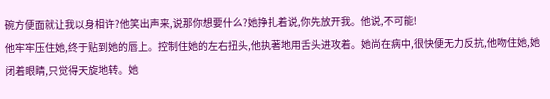碗方便面就让我以身相许?他笑出声来,说那你想要什么?她挣扎着说,你先放开我。他说,不可能!
他牢牢压住她,终于贴到她的唇上。控制住她的左右扭头,他执著地用舌头进攻着。她尚在病中,很快便无力反抗,他吻住她,她闭着眼睛,只觉得天旋地转。她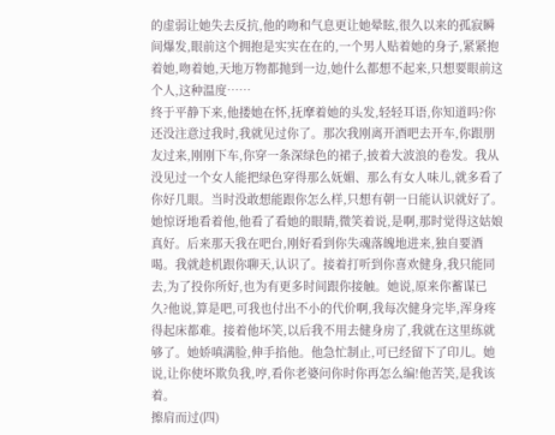的虚弱让她失去反抗,他的吻和气息更让她晕眩,很久以来的孤寂瞬间爆发,眼前这个拥抱是实实在在的,一个男人贴着她的身子,紧紧抱着她,吻着她,天地万物都抛到一边,她什么都想不起来,只想要眼前这个人,这种温度……
终于平静下来,他搂她在怀,抚摩着她的头发,轻轻耳语,你知道吗?你还没注意过我时,我就见过你了。那次我刚离开酒吧去开车,你跟朋友过来,刚刚下车,你穿一条深绿色的裙子,披着大波浪的卷发。我从没见过一个女人能把绿色穿得那么妩媚、那么有女人味儿,就多看了你好几眼。当时没敢想能跟你怎么样,只想有朝一日能认识就好了。
她惊讶地看着他,他看了看她的眼睛,微笑着说,是啊,那时觉得这姑娘真好。后来那天我在吧台,刚好看到你失魂落魄地进来,独自要酒喝。我就趁机跟你聊天,认识了。接着打听到你喜欢健身,我只能同去,为了投你所好,也为有更多时间跟你接触。她说,原来你蓄谋已久?他说,算是吧,可我也付出不小的代价啊,我每次健身完毕,浑身疼得起床都难。接着他坏笑,以后我不用去健身房了,我就在这里练就够了。她娇嗔满脸,伸手掐他。他急忙制止,可已经留下了印儿。她说,让你使坏欺负我,哼,看你老婆问你时你再怎么编!他苦笑,是我该着。
擦肩而过(四)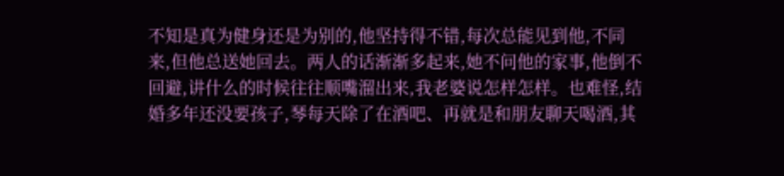不知是真为健身还是为别的,他坚持得不错,每次总能见到他,不同来,但他总送她回去。两人的话渐渐多起来,她不问他的家事,他倒不回避,讲什么的时候往往顺嘴溜出来,我老婆说怎样怎样。也难怪,结婚多年还没要孩子,琴每天除了在酒吧、再就是和朋友聊天喝酒,其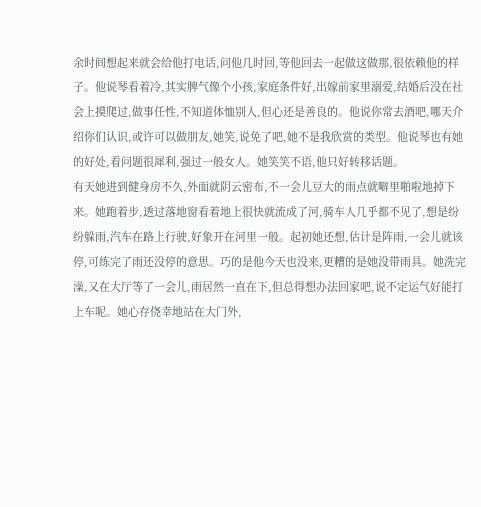余时间想起来就会给他打电话,问他几时回,等他回去一起做这做那,很依赖他的样子。他说琴看着冷,其实脾气像个小孩,家庭条件好,出嫁前家里溺爱,结婚后没在社会上摸爬过,做事任性,不知道体恤别人,但心还是善良的。他说你常去酒吧,哪天介绍你们认识,或许可以做朋友,她笑,说免了吧,她不是我欣赏的类型。他说琴也有她的好处,看问题很犀利,强过一般女人。她笑笑不语,他只好转移话题。
有天她进到健身房不久,外面就阴云密布,不一会儿豆大的雨点就噼里啪啦地掉下来。她跑着步,透过落地窗看着地上很快就流成了河,骑车人几乎都不见了,想是纷纷躲雨,汽车在路上行驶,好象开在河里一般。起初她还想,估计是阵雨,一会儿就该停,可练完了雨还没停的意思。巧的是他今天也没来,更糟的是她没带雨具。她洗完澡,又在大厅等了一会儿,雨居然一直在下,但总得想办法回家吧,说不定运气好能打上车呢。她心存侥幸地站在大门外,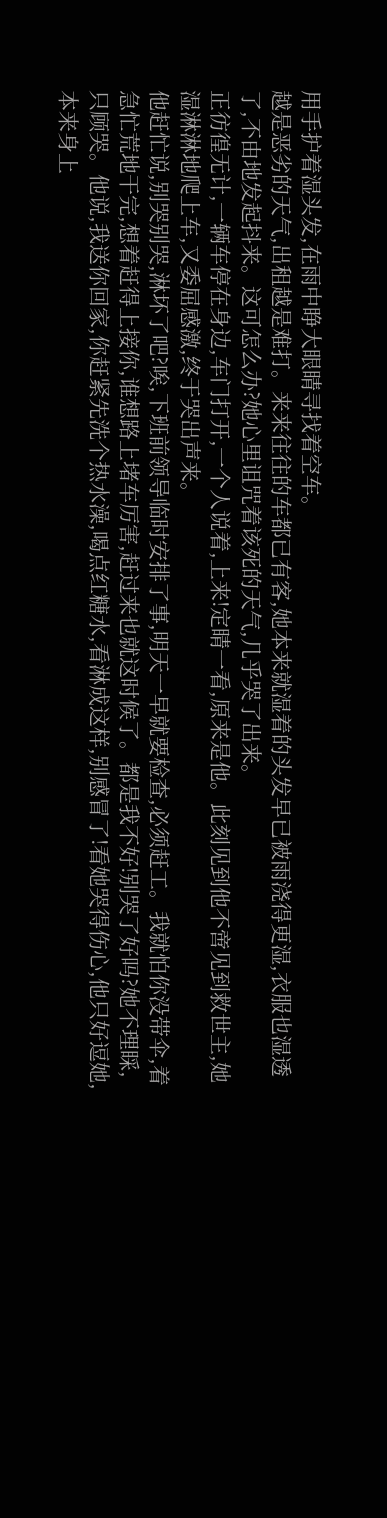用手护着湿头发,在雨中睁大眼睛寻找着空车。
越是恶劣的天气,出租越是难打。来来往往的车都已有客,她本来就湿着的头发早已被雨浇得更湿,衣服也湿透了,不由地发起抖来。这可怎么办?她心里诅咒着该死的天气,几乎哭了出来。
正彷徨无计,一辆车停在身边,车门打开,一个人说着,上来!定睛一看,原来是他。此刻见到他不啻见到救世主,她湿淋淋地爬上车,又委屈感激,终于哭出声来。
他赶忙说,别哭别哭,淋坏了吧?唉,下班前领导临时安排了事,明天一早就要检查,必须赶工。我就怕你没带伞,着急忙荒地干完,想着赶得上接你,谁想路上堵车厉害,赶过来也就这时候了。都是我不好!别哭了好吗?她不理睬,只顾哭。他说,我送你回家,你赶紧先洗个热水澡,喝点红糖水,看淋成这样,别感冒了!看她哭得伤心,他只好逗她,本来身上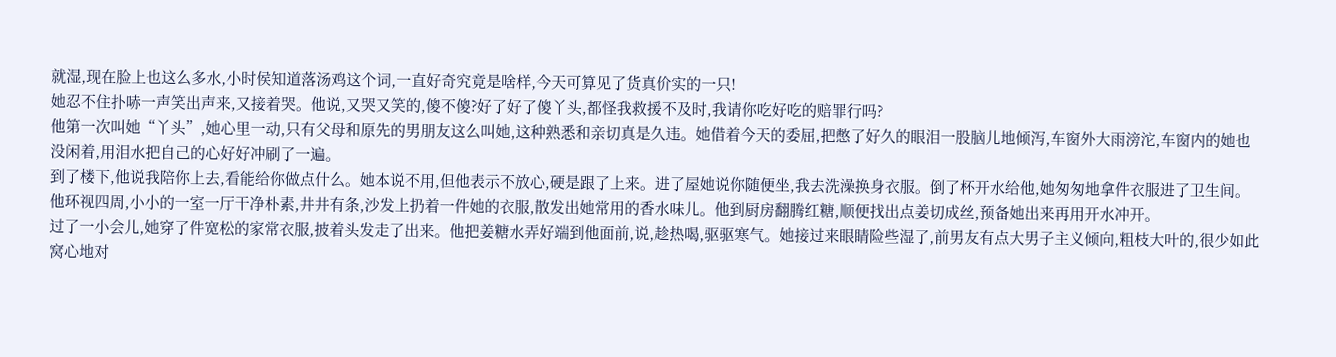就湿,现在脸上也这么多水,小时侯知道落汤鸡这个词,一直好奇究竟是啥样,今天可算见了货真价实的一只!
她忍不住扑哧一声笑出声来,又接着哭。他说,又哭又笑的,傻不傻?好了好了傻丫头,都怪我救援不及时,我请你吃好吃的赔罪行吗?
他第一次叫她“丫头”,她心里一动,只有父母和原先的男朋友这么叫她,这种熟悉和亲切真是久违。她借着今天的委屈,把憋了好久的眼泪一股脑儿地倾泻,车窗外大雨滂沱,车窗内的她也没闲着,用泪水把自己的心好好冲刷了一遍。
到了楼下,他说我陪你上去,看能给你做点什么。她本说不用,但他表示不放心,硬是跟了上来。进了屋她说你随便坐,我去洗澡换身衣服。倒了杯开水给他,她匆匆地拿件衣服进了卫生间。他环视四周,小小的一室一厅干净朴素,井井有条,沙发上扔着一件她的衣服,散发出她常用的香水味儿。他到厨房翻腾红糖,顺便找出点姜切成丝,预备她出来再用开水冲开。
过了一小会儿,她穿了件宽松的家常衣服,披着头发走了出来。他把姜糖水弄好端到他面前,说,趁热喝,驱驱寒气。她接过来眼睛险些湿了,前男友有点大男子主义倾向,粗枝大叶的,很少如此窝心地对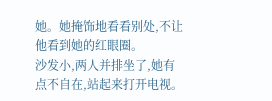她。她掩饰地看看别处,不让他看到她的红眼圈。
沙发小,两人并排坐了,她有点不自在,站起来打开电视。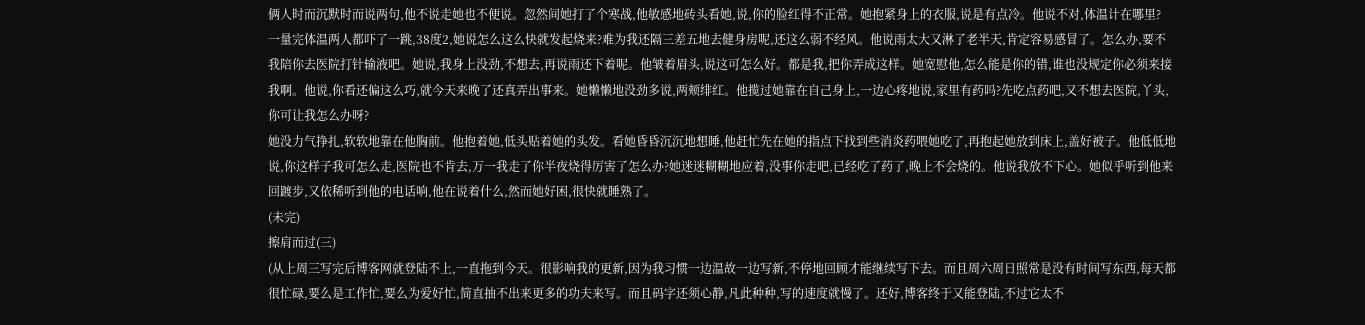俩人时而沉默时而说两句,他不说走她也不便说。忽然间她打了个寒战,他敏感地砖头看她,说,你的脸红得不正常。她抱紧身上的衣服,说是有点冷。他说不对,体温计在哪里?
一量完体温两人都吓了一跳,38度2,她说怎么这么快就发起烧来?难为我还隔三差五地去健身房呢,还这么弱不经风。他说雨太大又淋了老半天,肯定容易感冒了。怎么办,要不我陪你去医院打针输液吧。她说,我身上没劲,不想去,再说雨还下着呢。他皱着眉头,说这可怎么好。都是我,把你弄成这样。她宽慰他,怎么能是你的错,谁也没规定你必须来接我啊。他说,你看还偏这么巧,就今天来晚了还真弄出事来。她懒懒地没劲多说,两颊绯红。他揽过她靠在自己身上,一边心疼地说,家里有药吗?先吃点药吧,又不想去医院,丫头,你可让我怎么办呀?
她没力气挣扎,软软地靠在他胸前。他抱着她,低头贴着她的头发。看她昏昏沉沉地想睡,他赶忙先在她的指点下找到些消炎药喂她吃了,再抱起她放到床上,盖好被子。他低低地说,你这样子我可怎么走,医院也不肯去,万一我走了你半夜烧得厉害了怎么办?她迷迷糊糊地应着,没事你走吧,已经吃了药了,晚上不会烧的。他说我放不下心。她似乎听到他来回踱步,又依稀听到他的电话响,他在说着什么,然而她好困,很快就睡熟了。
(未完)
擦肩而过(三)
(从上周三写完后博客网就登陆不上,一直拖到今天。很影响我的更新,因为我习惯一边温故一边写新,不停地回顾才能继续写下去。而且周六周日照常是没有时间写东西,每天都很忙碌,要么是工作忙,要么为爱好忙,简直抽不出来更多的功夫来写。而且码字还须心静,凡此种种,写的速度就慢了。还好,博客终于又能登陆,不过它太不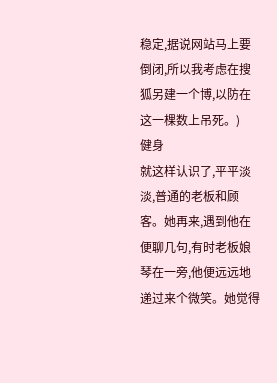稳定,据说网站马上要倒闭,所以我考虑在搜狐另建一个博,以防在这一棵数上吊死。)
健身
就这样认识了,平平淡淡,普通的老板和顾客。她再来,遇到他在便聊几句,有时老板娘琴在一旁,他便远远地递过来个微笑。她觉得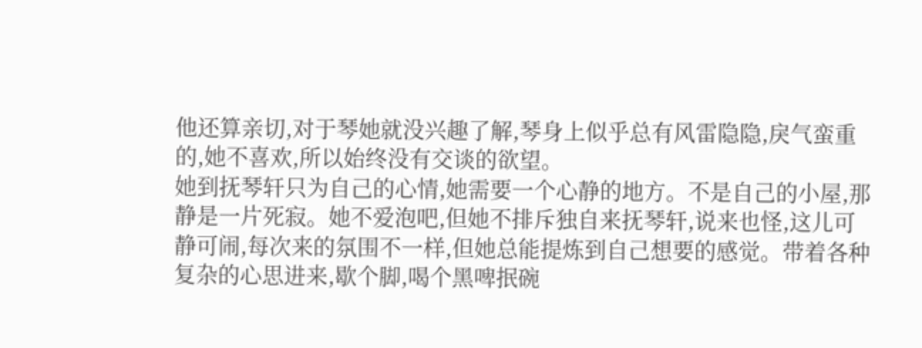他还算亲切,对于琴她就没兴趣了解,琴身上似乎总有风雷隐隐,戾气蛮重的,她不喜欢,所以始终没有交谈的欲望。
她到抚琴轩只为自己的心情,她需要一个心静的地方。不是自己的小屋,那静是一片死寂。她不爱泡吧,但她不排斥独自来抚琴轩,说来也怪,这儿可静可闹,每次来的氛围不一样,但她总能提炼到自己想要的感觉。带着各种复杂的心思进来,歇个脚,喝个黑啤抿碗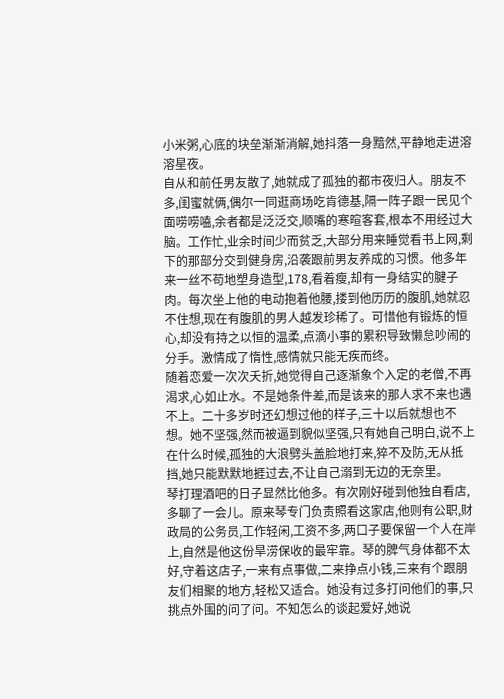小米粥,心底的块垒渐渐消解,她抖落一身黯然,平静地走进溶溶星夜。
自从和前任男友散了,她就成了孤独的都市夜归人。朋友不多,闺蜜就俩,偶尔一同逛商场吃肯德基,隔一阵子跟一民见个面唠唠嗑,余者都是泛泛交,顺嘴的寒暄客套,根本不用经过大脑。工作忙,业余时间少而贫乏,大部分用来睡觉看书上网,剩下的那部分交到健身房,沿袭跟前男友养成的习惯。他多年来一丝不苟地塑身造型,178,看着瘦,却有一身结实的腱子肉。每次坐上他的电动抱着他腰,搂到他历历的腹肌,她就忍不住想,现在有腹肌的男人越发珍稀了。可惜他有锻炼的恒心,却没有持之以恒的温柔,点滴小事的累积导致懒怠吵闹的分手。激情成了惰性,感情就只能无疾而终。
随着恋爱一次次夭折,她觉得自己逐渐象个入定的老僧,不再渴求,心如止水。不是她条件差,而是该来的那人求不来也遇不上。二十多岁时还幻想过他的样子,三十以后就想也不想。她不坚强,然而被逼到貌似坚强,只有她自己明白,说不上在什么时候,孤独的大浪劈头盖脸地打来,猝不及防,无从抵挡,她只能默默地捱过去,不让自己溺到无边的无奈里。
琴打理酒吧的日子显然比他多。有次刚好碰到他独自看店,多聊了一会儿。原来琴专门负责照看这家店,他则有公职,财政局的公务员,工作轻闲,工资不多,两口子要保留一个人在岸上,自然是他这份旱涝保收的最牢靠。琴的脾气身体都不太好,守着这店子,一来有点事做,二来挣点小钱,三来有个跟朋友们相聚的地方,轻松又适合。她没有过多打问他们的事,只挑点外围的问了问。不知怎么的谈起爱好,她说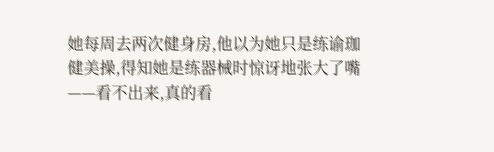她每周去两次健身房,他以为她只是练谕珈健美操,得知她是练器械时惊讶地张大了嘴——看不出来,真的看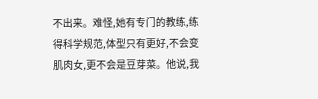不出来。难怪,她有专门的教练,练得科学规范,体型只有更好,不会变肌肉女,更不会是豆芽菜。他说,我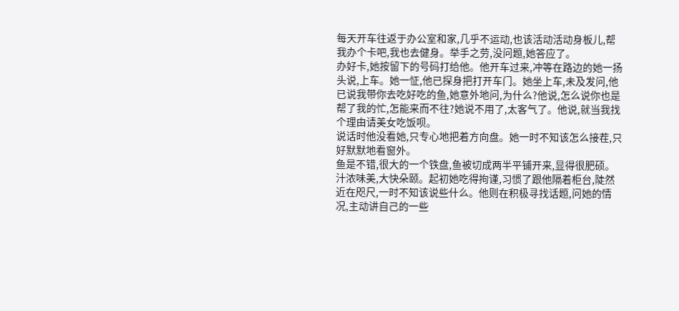每天开车往返于办公室和家,几乎不运动,也该活动活动身板儿,帮我办个卡吧,我也去健身。举手之劳,没问题,她答应了。
办好卡,她按留下的号码打给他。他开车过来,冲等在路边的她一扬头说,上车。她一怔,他已探身把打开车门。她坐上车,未及发问,他已说我带你去吃好吃的鱼,她意外地问,为什么?他说,怎么说你也是帮了我的忙,怎能来而不往?她说不用了,太客气了。他说,就当我找个理由请美女吃饭呗。
说话时他没看她,只专心地把着方向盘。她一时不知该怎么接茬,只好默默地看窗外。
鱼是不错,很大的一个铁盘,鱼被切成两半平铺开来,显得很肥硕。汁浓味美,大快朵颐。起初她吃得拘谨,习惯了跟他隔着柜台,陡然近在咫尺,一时不知该说些什么。他则在积极寻找话题,问她的情况,主动讲自己的一些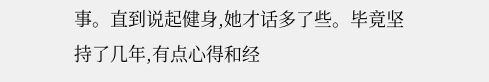事。直到说起健身,她才话多了些。毕竟坚持了几年,有点心得和经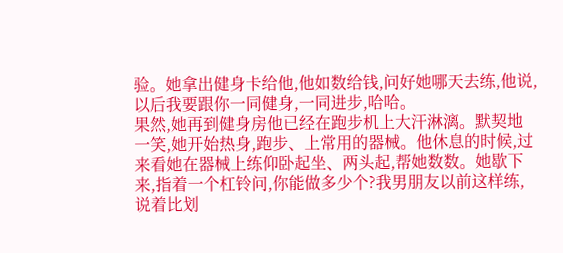验。她拿出健身卡给他,他如数给钱,问好她哪天去练,他说,以后我要跟你一同健身,一同进步,哈哈。
果然,她再到健身房他已经在跑步机上大汗淋漓。默契地一笑,她开始热身,跑步、上常用的器械。他休息的时候,过来看她在器械上练仰卧起坐、两头起,帮她数数。她歇下来,指着一个杠铃问,你能做多少个?我男朋友以前这样练,说着比划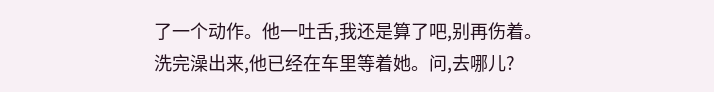了一个动作。他一吐舌,我还是算了吧,别再伤着。
洗完澡出来,他已经在车里等着她。问,去哪儿?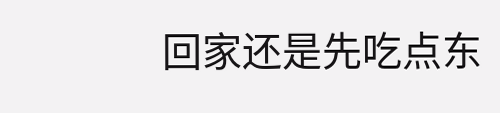回家还是先吃点东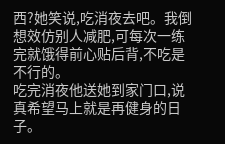西?她笑说,吃消夜去吧。我倒想效仿别人减肥,可每次一练完就饿得前心贴后背,不吃是不行的。
吃完消夜他送她到家门口,说真希望马上就是再健身的日子。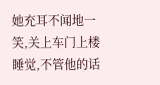她充耳不闻地一笑,关上车门上楼睡觉,不管他的话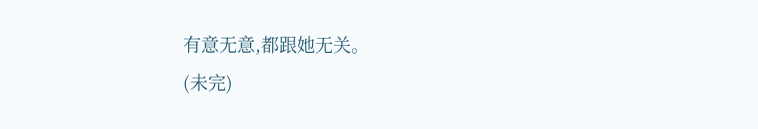有意无意,都跟她无关。
(未完)